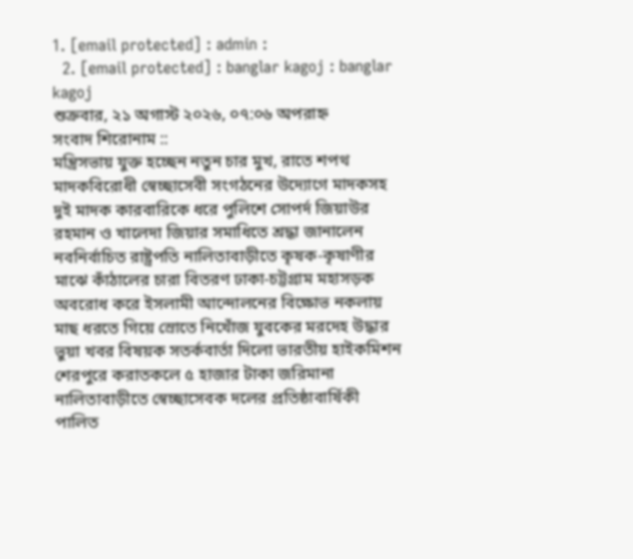1. [email protected] : admin :
  2. [email protected] : banglar kagoj : banglar kagoj
শুক্রবার, ২১ অগাস্ট ২০২৬, ০৭:০৬ অপরাহ্ন
সংবাদ শিরোনাম ::
মন্ত্রিসভায় যুক্ত হচ্ছেন নতুন চার মুখ, রাতে শপথ মাদকবিরোধী স্বেচ্ছাসেবী সংগঠনের উদ্যোগে মাদকসহ দুই মাদক কারবারিকে ধরে পুলিশে সোপর্দ জিয়াউর রহমান ও খালেদা জিয়ার সমাধিতে শ্রদ্ধা জানালেন নবনির্বাচিত রাষ্ট্রপতি নালিতাবাড়ীতে কৃষক-কৃষাণীর মাঝে কাঁঠালের চারা বিতরণ ঢাকা-চট্টগ্রাম মহাসড়ক অবরোধ করে ইসলামী আন্দোলনের বিক্ষোভ নকলায় মাছ ধরতে গিয়ে স্রোতে নিখোঁজ যুবকের মরদেহ উদ্ধার ভুয়া খবর বিষয়ক সতর্কবার্তা দিলো ভারতীয় হাইকমিশন শেরপুরে করাতকলে ৫ হাজার টাকা জরিমানা নালিতাবাড়ীতে স্বেচ্ছাসেবক দলের প্রতিষ্ঠাবার্ষিকী পালিত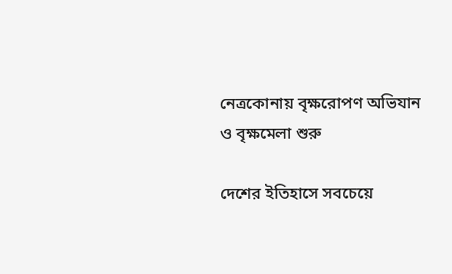নেত্রকোনায় বৃক্ষরোপণ অভিযান ও বৃক্ষমেলা শুরু

দেশের ইতিহাসে সবচেয়ে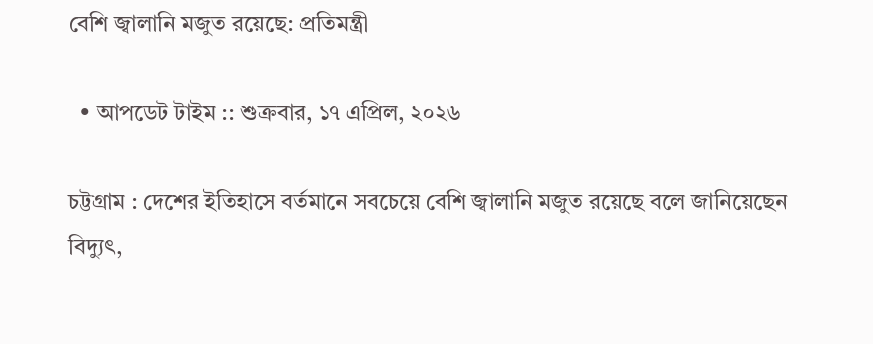বেশি জ্বালানি মজুত রয়েছে: প্রতিমন্ত্রী

  • আপডেট টাইম :: শুক্রবার, ১৭ এপ্রিল, ২০২৬

চট্টগ্রাম : দেশের ইতিহাসে বর্তমানে সবচেয়ে বেশি জ্বালানি মজুত রয়েছে বলে জানিয়েছেন বিদ্যুৎ,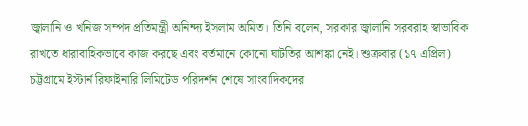জ্বালানি ও খনিজ সম্পদ প্রতিমন্ত্রী অনিন্দ্য ইসলাম অমিত। তিনি বলেন, সরকার জ্বালানি সরবরাহ স্বাভাবিক রাখতে ধারাবাহিকভাবে কাজ করছে এবং বর্তমানে কোনো ঘাটতির আশঙ্কা নেই। শুক্রবার (১৭ এপ্রিল) চট্টগ্রামে ইস্টার্ন রিফাইনারি লিমিটেড পরিদর্শন শেষে সাংবাদিকদের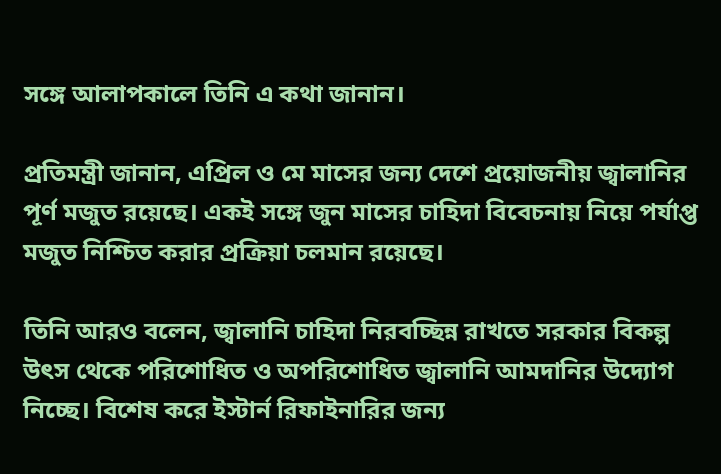সঙ্গে আলাপকালে তিনি এ কথা জানান।

প্রতিমন্ত্রী জানান, এপ্রিল ও মে মাসের জন্য দেশে প্রয়োজনীয় জ্বালানির পূর্ণ মজুত রয়েছে। একই সঙ্গে জুন মাসের চাহিদা বিবেচনায় নিয়ে পর্যাপ্ত মজুত নিশ্চিত করার প্রক্রিয়া চলমান রয়েছে।

তিনি আরও বলেন, জ্বালানি চাহিদা নিরবচ্ছিন্ন রাখতে সরকার বিকল্প উৎস থেকে পরিশোধিত ও অপরিশোধিত জ্বালানি আমদানির উদ্যোগ নিচ্ছে। বিশেষ করে ইস্টার্ন রিফাইনারির জন্য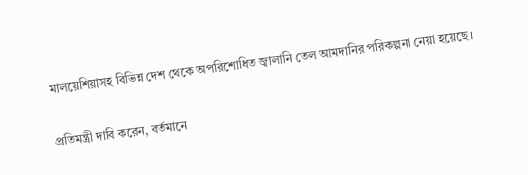মালয়েশিয়াসহ বিভিন্ন দেশ থেকে অপরিশোধিত জ্বালানি তেল আমদানির পরিকল্পনা নেয়া হয়েছে।

প্রতিমন্ত্রী দাবি করেন, বর্তমানে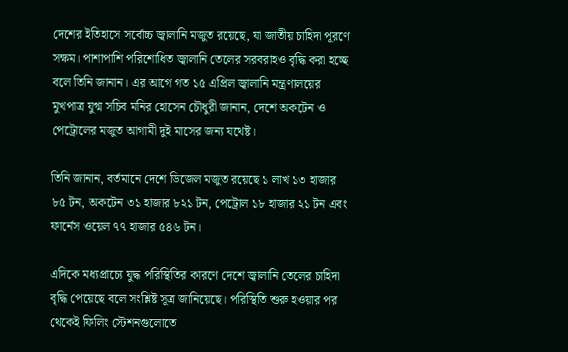দেশের ইতিহাসে সর্বোচ্চ জ্বালানি মজুত রয়েছে, যা জাতীয় চাহিদা পূরণে সক্ষম। পাশাপাশি পরিশোধিত জ্বালানি তেলের সরবরাহও বৃদ্ধি করা হচ্ছে বলে তিনি জানান। এর আগে গত ১৫ এপ্রিল জ্বালানি মন্ত্রণালয়ের মুখপাত্র যুগ্ম সচিব মনির হোসেন চৌধুরী জানান, দেশে অকটেন ও পেট্রোলের মজুত আগামী দুই মাসের জন্য যথেষ্ট।

তিনি জানান, বর্তমানে দেশে ডিজেল মজুত রয়েছে ১ লাখ ১৩ হাজার ৮৫ টন, অকটেন ৩১ হাজার ৮২১ টন, পেট্রোল ১৮ হাজার ২১ টন এবং ফার্নেস ওয়েল ৭৭ হাজার ৫৪৬ টন।

এদিকে মধ্যপ্রাচ্যে যুদ্ধ পরিস্থিতির কারণে দেশে জ্বালানি তেলের চাহিদা বৃদ্ধি পেয়েছে বলে সংশ্লিষ্ট সূত্র জানিয়েছে। পরিস্থিতি শুরু হওয়ার পর থেকেই ফিলিং স্টেশনগুলোতে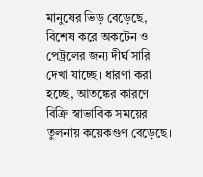মানুষের ভিড় বেড়েছে, বিশেষ করে অকটেন ও পেট্রলের জন্য দীর্ঘ সারি দেখা যাচ্ছে। ধারণা করা হচ্ছে, আতঙ্কের কারণে বিক্রি স্বাভাবিক সময়ের তুলনায় কয়েকগুণ বেড়েছে।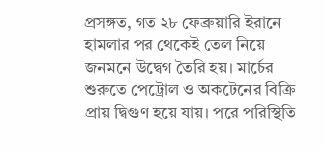প্রসঙ্গত, গত ২৮ ফেব্রুয়ারি ইরানে হামলার পর থেকেই তেল নিয়ে জনমনে উদ্বেগ তৈরি হয়। মার্চের শুরুতে পেট্রোল ও অকটেনের বিক্রি প্রায় দ্বিগুণ হয়ে যায়। পরে পরিস্থিতি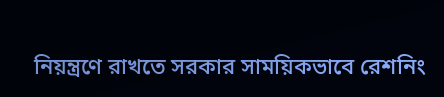নিয়ন্ত্রণে রাখতে সরকার সাময়িকভাবে রেশনিং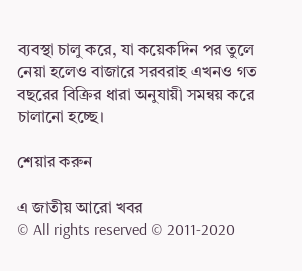ব্যবস্থা চালু করে, যা কয়েকদিন পর তুলে নেয়া হলেও বাজারে সরবরাহ এখনও গত বছরের বিক্রির ধারা অনুযায়ী সমন্বয় করে চালানো হচ্ছে।

শেয়ার করুন

এ জাতীয় আরো খবর
© All rights reserved © 2011-2020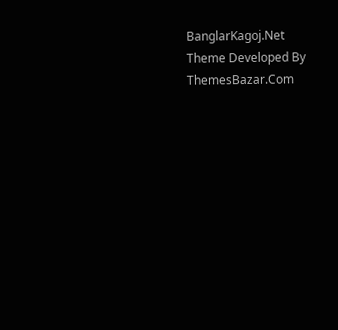BanglarKagoj.Net
Theme Developed By ThemesBazar.Com